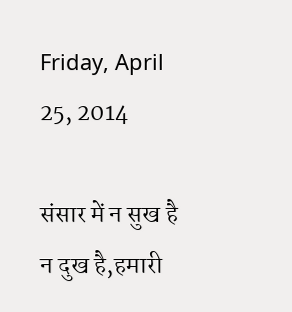Friday, April 25, 2014

संसार में न सुख है न दुख है,हमारी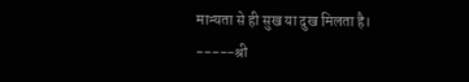मान्यता से ही सुख या दुख मिलता है।
-----श्री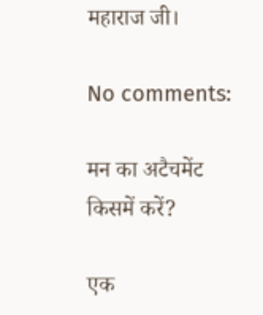महाराज जी।

No comments:

मन का अटैचमेंट किसमें करें?

एक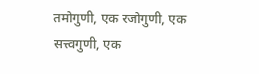तमोगुणी, एक रजोगुणी, एक सत्त्वगुणी, एक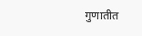गुणातीत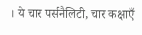। ये चार पर्सनैलिटी, चार कक्षाएँ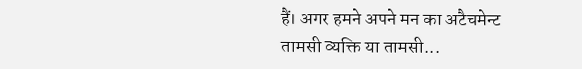हैं। अगर हमने अपने मन का अटैचमेन्ट तामसी व्यक्ति या तामसी...